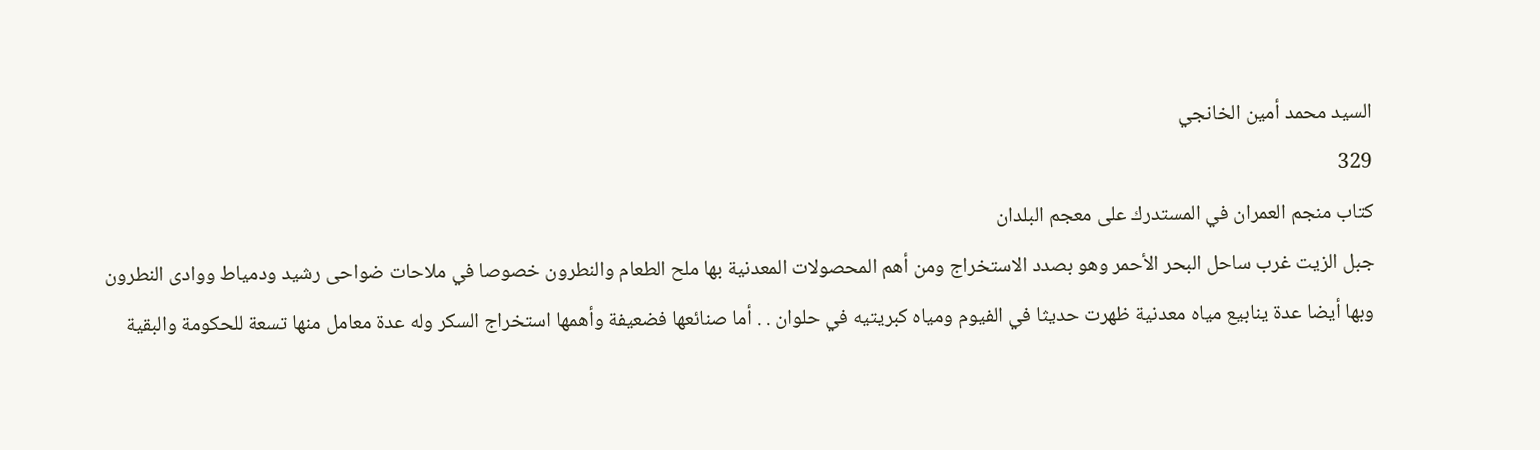السيد محمد أمين الخانجي
329
كتاب منجم العمران في المستدرك على معجم البلدان
جبل الزيت غرب ساحل البحر الأحمر وهو بصدد الاستخراج ومن أهم المحصولات المعدنية بها ملح الطعام والنطرون خصوصا في ملاحات ضواحى رشيد ودمياط ووادى النطرون وبها أيضا عدة ينابيع مياه معدنية ظهرت حديثا في الفيوم ومياه كبريتيه في حلوان . . أما صنائعها فضعيفة وأهمها استخراج السكر وله عدة معامل منها تسعة للحكومة والبقية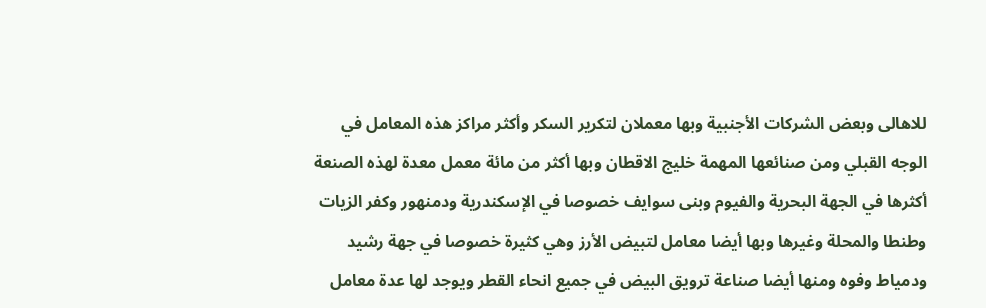للاهالى وبعض الشركات الأجنبية وبها معملان لتكرير السكر وأكثر مراكز هذه المعامل في الوجه القبلي ومن صنائعها المهمة خليج الاقطان وبها أكثر من مائة معمل معدة لهذه الصنعة أكثرها في الجهة البحرية والفيوم وبنى سوايف خصوصا في الإسكندرية ودمنهور وكفر الزيات وطنطا والمحلة وغيرها وبها أيضا معامل لتبيض الأرز وهي كثيرة خصوصا في جهة رشيد ودمياط وفوه ومنها أيضا صناعة ترويق البيض في جميع انحاء القطر ويوجد لها عدة معامل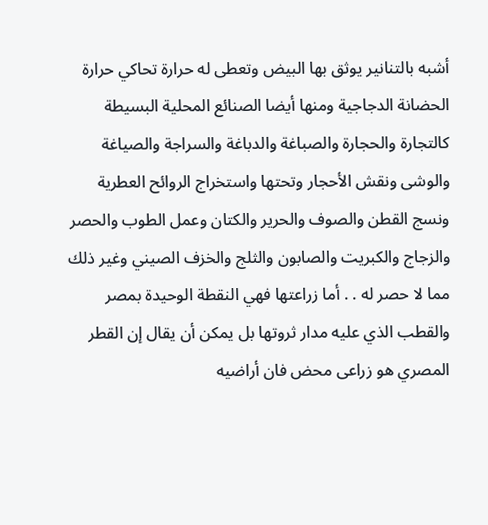أشبه بالتنانير يوثق بها البيض وتعطى له حرارة تحاكي حرارة الحضانة الدجاجية ومنها أيضا الصنائع المحلية البسيطة كالتجارة والحجارة والصباغة والدباغة والسراجة والصياغة والوشى ونقش الأحجار وتحتها واستخراج الروائح العطرية ونسج القطن والصوف والحرير والكتان وعمل الطوب والحصر والزجاج والكبريت والصابون والثلج والخزف الصيني وغير ذلك مما لا حصر له . . أما زراعتها فهي النقطة الوحيدة بمصر والقطب الذي عليه مدار ثروتها بل يمكن أن يقال إن القطر المصري هو زراعى محض فان أراضيه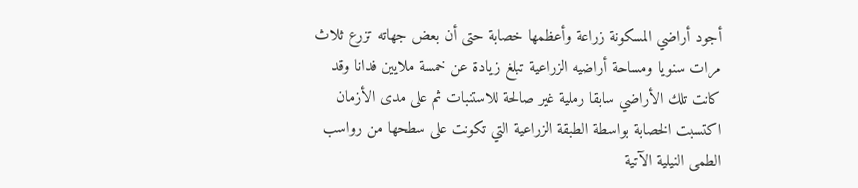أجود أراضي المسكونة زراعة وأعظمها خصابة حتى أن بعض جهاته تزرع ثلاث مرات سنويا ومساحة أراضيه الزراعية تبلغ زيادة عن خمسة ملايين فدانا وقد كانت تلك الأراضي سابقا رملية غير صالحة للاستنبات ثم على مدى الأزمان اكتسبت الخصابة بواسطة الطبقة الزراعية التي تكونت على سطحها من رواسب الطمى النيلية الآتية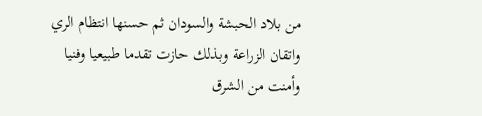من بلاد الحبشة والسودان ثم حسنها انتظام الري واتقان الزراعة وبذلك حازت تقدما طبيعيا وفنيا وأمنت من الشرق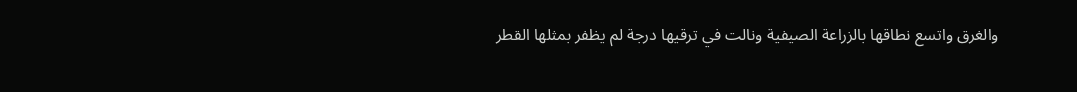والغرق واتسع نطاقها بالزراعة الصيفية ونالت في ترقيها درجة لم يظفر بمثلها القطر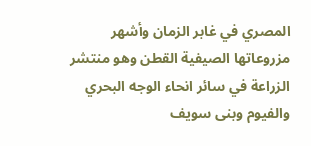المصري في غابر الزمان وأشهر مزروعاتها الصيفية القطن وهو منتشر الزراعة في سائر انحاء الوجه البحري والفيوم وبنى سويف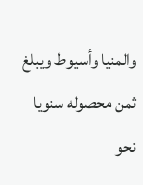والمنيا وأسيوط ويبلغ ثمن محصوله سنويا نحو